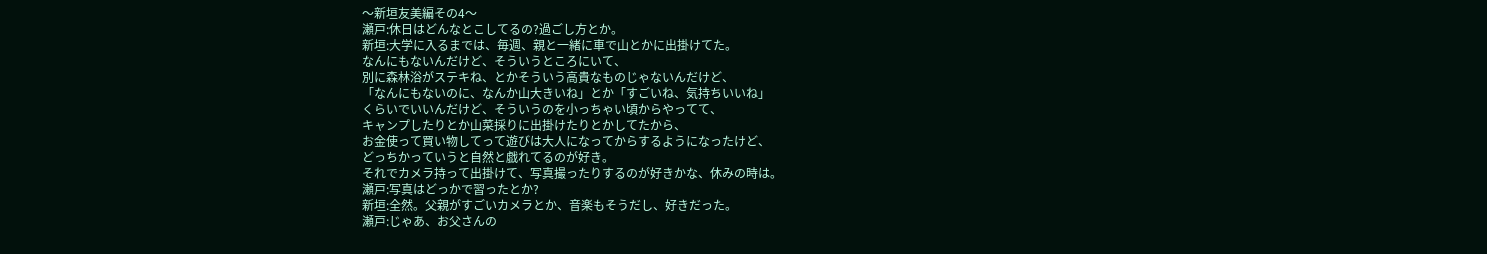〜新垣友美編その4〜
瀬戸:休日はどんなとこしてるの?過ごし方とか。
新垣:大学に入るまでは、毎週、親と一緒に車で山とかに出掛けてた。
なんにもないんだけど、そういうところにいて、
別に森林浴がステキね、とかそういう高貴なものじゃないんだけど、
「なんにもないのに、なんか山大きいね」とか「すごいね、気持ちいいね」
くらいでいいんだけど、そういうのを小っちゃい頃からやってて、
キャンプしたりとか山菜採りに出掛けたりとかしてたから、
お金使って買い物してって遊びは大人になってからするようになったけど、
どっちかっていうと自然と戯れてるのが好き。
それでカメラ持って出掛けて、写真撮ったりするのが好きかな、休みの時は。
瀬戸:写真はどっかで習ったとか?
新垣:全然。父親がすごいカメラとか、音楽もそうだし、好きだった。
瀬戸:じゃあ、お父さんの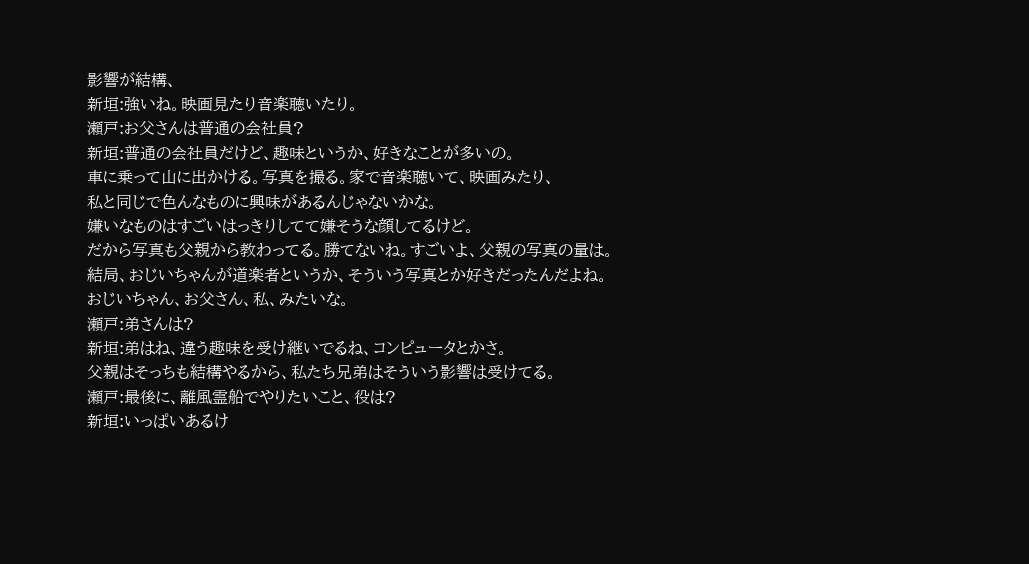影響が結構、
新垣:強いね。映画見たり音楽聴いたり。
瀬戸:お父さんは普通の会社員?
新垣:普通の会社員だけど、趣味というか、好きなことが多いの。
車に乗って山に出かける。写真を撮る。家で音楽聴いて、映画みたり、
私と同じで色んなものに興味があるんじゃないかな。
嫌いなものはすごいはっきりしてて嫌そうな顔してるけど。
だから写真も父親から教わってる。勝てないね。すごいよ、父親の写真の量は。
結局、おじいちゃんが道楽者というか、そういう写真とか好きだったんだよね。
おじいちゃん、お父さん、私、みたいな。
瀬戸:弟さんは?
新垣:弟はね、違う趣味を受け継いでるね、コンピュータとかさ。
父親はそっちも結構やるから、私たち兄弟はそういう影響は受けてる。
瀬戸:最後に、離風霊船でやりたいこと、役は?
新垣:いっぱいあるけ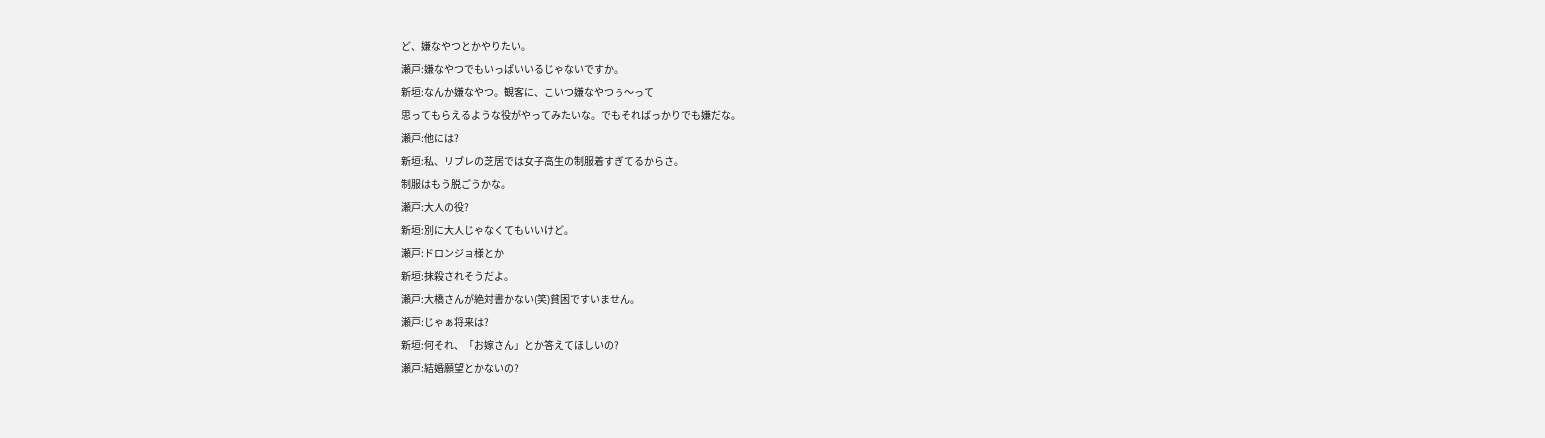ど、嫌なやつとかやりたい。
瀬戸:嫌なやつでもいっぱいいるじゃないですか。
新垣:なんか嫌なやつ。観客に、こいつ嫌なやつぅ〜って
思ってもらえるような役がやってみたいな。でもそればっかりでも嫌だな。
瀬戸:他には?
新垣:私、リブレの芝居では女子高生の制服着すぎてるからさ。
制服はもう脱ごうかな。
瀬戸:大人の役?
新垣:別に大人じゃなくてもいいけど。
瀬戸:ドロンジョ様とか
新垣:抹殺されそうだよ。
瀬戸:大橋さんが絶対書かない(笑)貧困ですいません。
瀬戸:じゃぁ将来は?
新垣:何それ、「お嫁さん」とか答えてほしいの?
瀬戸:結婚願望とかないの?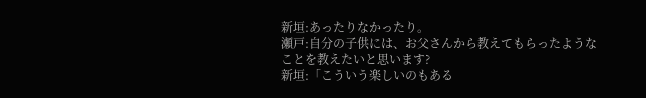新垣:あったりなかったり。
瀬戸:自分の子供には、お父さんから教えてもらったようなことを教えたいと思います?
新垣:「こういう楽しいのもある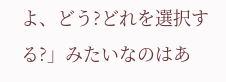よ、どう?どれを選択する?」みたいなのはあ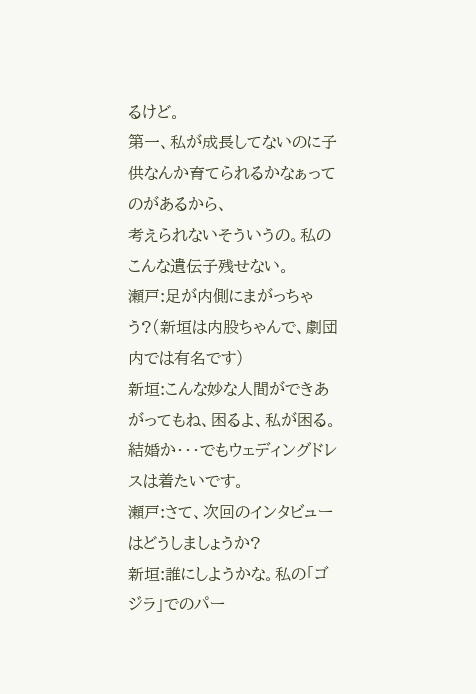るけど。
第一、私が成長してないのに子供なんか育てられるかなぁってのがあるから、
考えられないそういうの。私のこんな遺伝子残せない。
瀬戸:足が内側にまがっちゃう?(新垣は内股ちゃんで、劇団内では有名です)
新垣:こんな妙な人間ができあがってもね、困るよ、私が困る。
結婚か・・・でもウェディングドレスは着たいです。
瀬戸:さて、次回のインタビューはどうしましょうか?
新垣:誰にしようかな。私の「ゴジラ」でのパー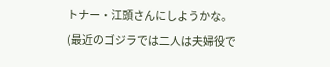トナー・江頭さんにしようかな。
(最近のゴジラでは二人は夫婦役で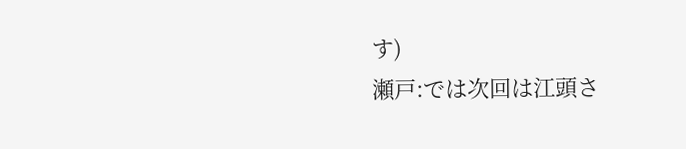す)
瀬戸:では次回は江頭さ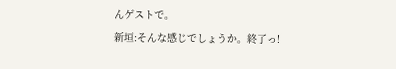んゲストで。
新垣:そんな感じでしょうか。終了っ!